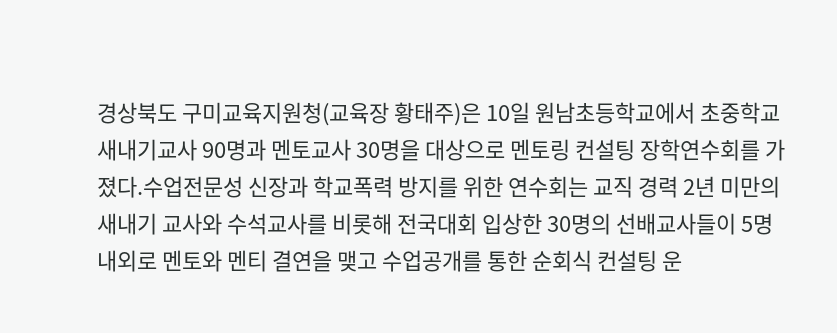경상북도 구미교육지원청(교육장 황태주)은 10일 원남초등학교에서 초중학교 새내기교사 90명과 멘토교사 30명을 대상으로 멘토링 컨설팅 장학연수회를 가졌다.수업전문성 신장과 학교폭력 방지를 위한 연수회는 교직 경력 2년 미만의 새내기 교사와 수석교사를 비롯해 전국대회 입상한 30명의 선배교사들이 5명 내외로 멘토와 멘티 결연을 맺고 수업공개를 통한 순회식 컨설팅 운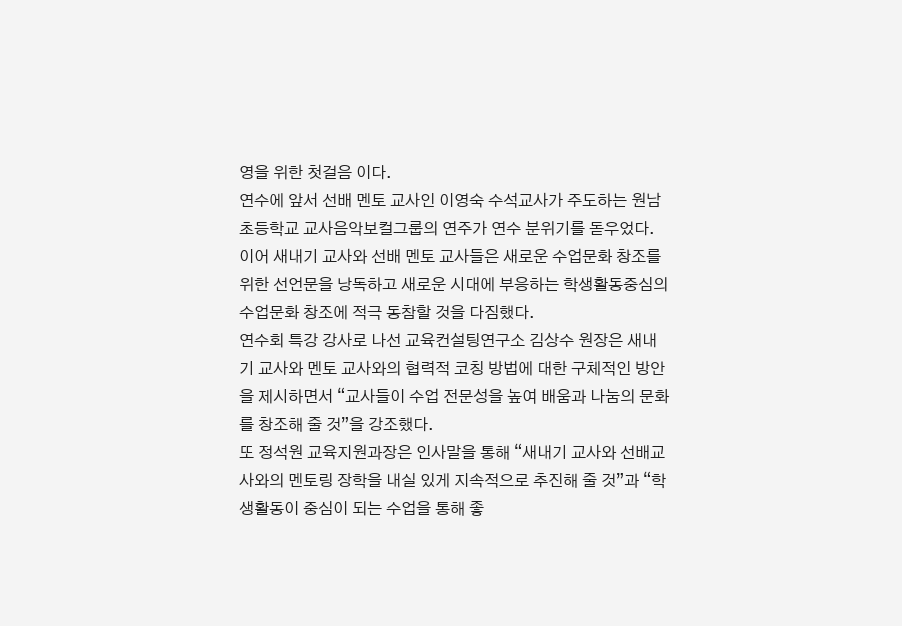영을 위한 첫걸음 이다.
연수에 앞서 선배 멘토 교사인 이영숙 수석교사가 주도하는 원남초등학교 교사음악보컬그룹의 연주가 연수 분위기를 돋우었다.
이어 새내기 교사와 선배 멘토 교사들은 새로운 수업문화 창조를 위한 선언문을 낭독하고 새로운 시대에 부응하는 학생활동중심의 수업문화 창조에 적극 동참할 것을 다짐했다.
연수회 특강 강사로 나선 교육컨설팅연구소 김상수 원장은 새내기 교사와 멘토 교사와의 협력적 코칭 방법에 대한 구체적인 방안을 제시하면서 “교사들이 수업 전문성을 높여 배움과 나눔의 문화를 창조해 줄 것”을 강조했다.
또 정석원 교육지원과장은 인사말을 통해 “새내기 교사와 선배교사와의 멘토링 장학을 내실 있게 지속적으로 추진해 줄 것”과 “학생활동이 중심이 되는 수업을 통해 좋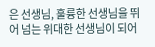은 선생님, 훌륭한 선생님을 뛰어 넘는 위대한 선생님이 되어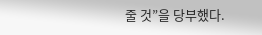줄 것”을 당부했다.